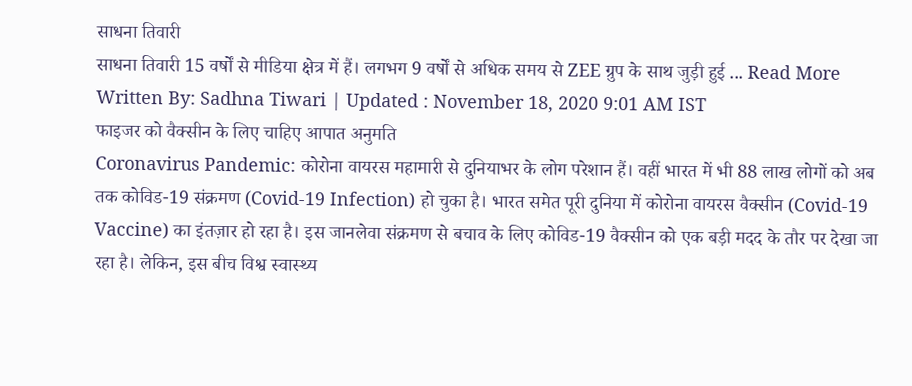साधना तिवारी
साधना तिवारी 15 वर्षों से मीडिया क्षेत्र में हैं। लगभग 9 वर्षों से अधिक समय से ZEE ग्रुप के साथ जुड़ी हुई ... Read More
Written By: Sadhna Tiwari | Updated : November 18, 2020 9:01 AM IST
फाइजर को वैक्सीन के लिए चाहिए आपात अनुमति
Coronavirus Pandemic: कोरोना वायरस महामारी से दुनियाभर के लोग परेशान हैं। वहीं भारत में भी 88 लाख लोगों को अब तक कोविड-19 संक्रमण (Covid-19 Infection) हो चुका है। भारत समेत पूरी दुनिया में कोरोना वायरस वैक्सीन (Covid-19 Vaccine) का इंतज़ार हो रहा है। इस जानलेवा संक्रमण से बचाव के लिए कोविड-19 वैक्सीन को एक बड़ी मदद के तौर पर देखा जा रहा है। लेकिन, इस बीच विश्व स्वास्थ्य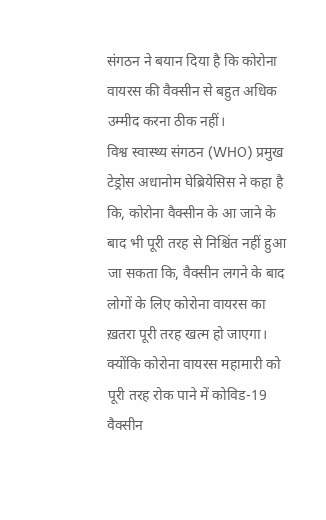संगठन ने बयान दिया है कि कोरोना वायरस की वैक्सीन से बहुत अधिक उम्मीद करना ठीक नहीं।
विश्व स्वास्थ्य संगठन (WHO) प्रमुख टेड्रोस अधानोम घेब्रियेसिस ने कहा है कि, कोरोना वैक्सीन के आ जाने के बाद भी पूरी तरह से निश्चिंत नहीं हुआ जा सकता कि, वैक्सीन लगने के बाद लोगों के लिए कोरोना वायरस का ख़तरा पूरी तरह खत्म हो जाएगा। क्योंकि कोरोना वायरस महामारी को पूरी तरह रोक पाने में कोविड-19 वैक्सीन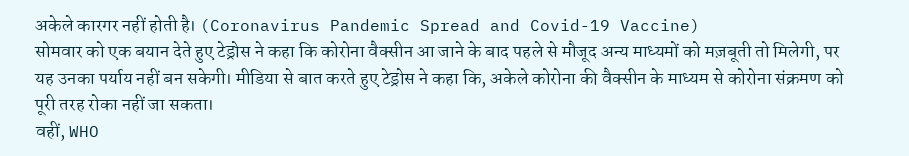अकेले कारगर नहीं होती है। (Coronavirus Pandemic Spread and Covid-19 Vaccine)
सोमवार को एक बयान देते हुए टेड्रोस ने कहा कि कोरोना वैक्सीन आ जाने के बाद पहले से मौजूद अन्य माध्यमों को मज़बूती तो मिलेगी, पर यह उनका पर्याय नहीं बन सकेगी। मीडिया से बात करते हुए टेड्रोस ने कहा कि, अकेले कोरोना की वैक्सीन के माध्यम से कोरोना संक्रमण को पूरी तरह रोका नहीं जा सकता।
वहीं, WHO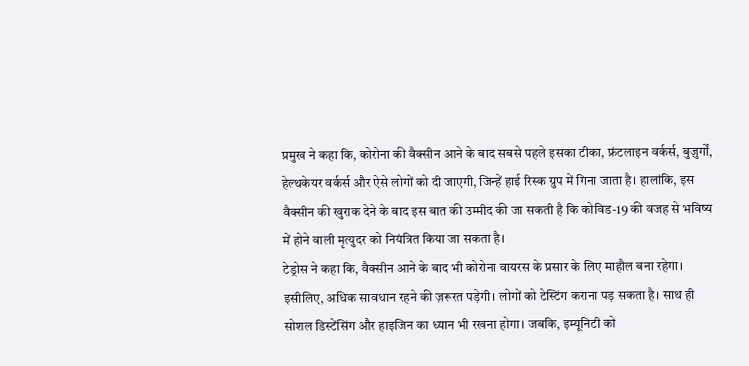प्रमुख ने कहा कि, कोरोना की वैक्सीन आने के बाद सबसे पहले इसका टीका, फ्रंटलाइन वर्कर्स, बुज़ुर्गों, हेल्थकेयर वर्कर्स और ऐसे लोगों को दी जाएगी, जिन्हें हाई रिस्क ग्रुप में गिना जाता है। हालांकि, इस वैक्सीन की खुराक देने के बाद इस बात की उम्मीद की जा सकती है कि कोविड-19 की वजह से भविष्य में होने वाली मृत्युदर को नियंत्रित किया जा सकता है।
टेड्रोस ने कहा कि, वैक्सीन आने के बाद भी कोरोना वायरस के प्रसार के लिए माहौल बना रहेगा। इसीलिए, अधिक सावधान रहने की ज़रूरत पड़ेगी। लोगों को टेस्टिंग कराना पड़ सकता है। साथ ही सोशल डिस्टेंसिंग और हाइजिन का ध्यान भी रखना होगा। जबकि, इम्यूनिटी को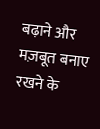बढ़ाने और मज़बूत बनाए रखने के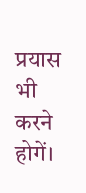प्रयास भी करने होगें।